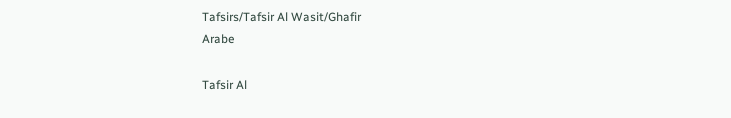Tafsirs/Tafsir Al Wasit/Ghafir
Arabe

Tafsir Al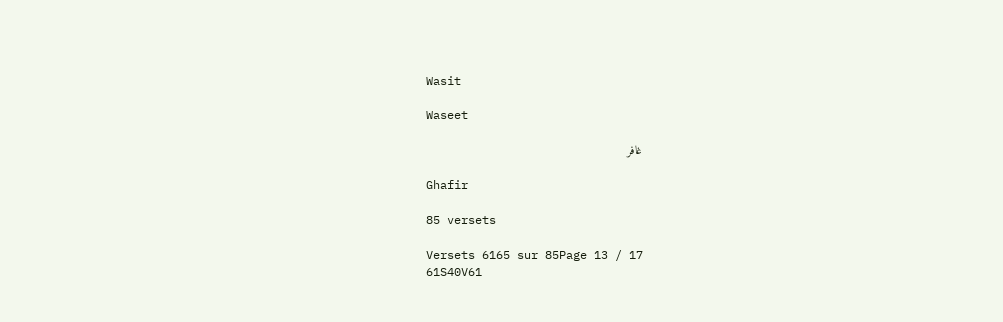Wasit

Waseet

غافر

Ghafir

85 versets

Versets 6165 sur 85Page 13 / 17
61S40V61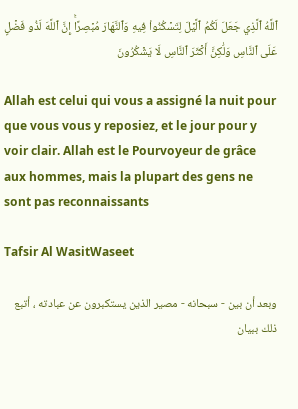ٱللَّهُ ٱلَّذِي جَعَلَ لَكُمُ ٱلَّيۡلَ لِتَسۡكُنُواْ فِيهِ وَٱلنَّهَارَ مُبۡصِرًاۚ إِنَّ ٱللَّهَ لَذُو فَضۡلٍ عَلَى ٱلنَّاسِ وَلَٰكِنَّ أَكۡثَرَ ٱلنَّاسِ لَا يَشۡكُرُونَ

Allah est celui qui vous a assigné la nuit pour que vous vous y reposiez, et le jour pour y voir clair. Allah est le Pourvoyeur de grâce aux hommes, mais la plupart des gens ne sont pas reconnaissants

Tafsir Al WasitWaseet

وبعد أن بين - سبحانه - مصير الذين يستكبرون عن عبادته ، أتبع ذلك ببيان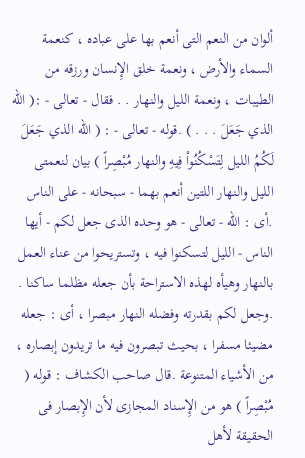ألوان من النعم التى أنعم بها على عباده ، كنعمة السماء والأرض ، ونعمة خلق الإِنسان ورزقه من الطيبات ، ونعمة الليل والنهار . . فقال - تعالى - :( الله الذي جَعَلَ . . . ) .قوله - تعالى - : ( الله الذي جَعَلَ لَكُمُ الليل لِتَسْكُنُواْ فِيهِ والنهار مُبْصِراً ) بيان لنعمتى الليل والنهار اللتين أنعم بهما - سبحانه - على الناس .أى : الله - تعالى - هو وحده الذى جعل لكم - أيها الناس - الليل لتسكنوا فيه ، وتستريحوا من عناء العمل بالنهار وهيأه لهذه الاستراحة بأن جعله مظلما ساكنا . .وجعل لكم بقدرته وفضله النهار مبصرا ، أى : جعله مضيئا مسفرا ، بحيث تبصرون فيه ما تريدون إبصاره ، من الأشياء المتنوعة .قال صاحب الكشاف : قوله ( مُبْصِراً ) هو من الإِسناد المجازى لأن الإِبصار فى الحقيقة لأهل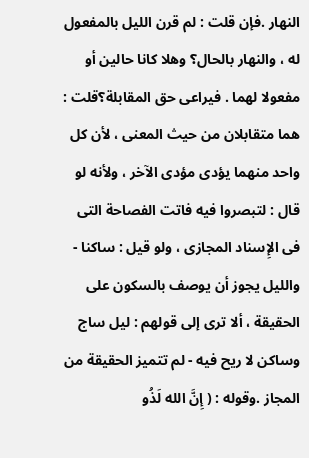النهار .فإن قلت : لم قرن الليل بالمفعول له ، والنهار بالحال؟ وهلا كانا حالين أو مفعولا لهما . فيراعى حق المقابلة؟قلت : هما متقابلان من حيث المعنى ، لأن كل واحد منهما يؤدى مؤدى الآخر ، ولأنه لو قال : لتبصروا فيه فاتت الفصاحة التى فى الإِسناد المجازى ، ولو قيل : ساكنا - والليل يجوز أن يوصف بالسكون على الحقيقة ، ألا ترى إلى قولهم : ليل ساج وساكن لا ريح فيه - لم تتميز الحقيقة من المجاز .وقوله : ( إِنَّ الله لَذُو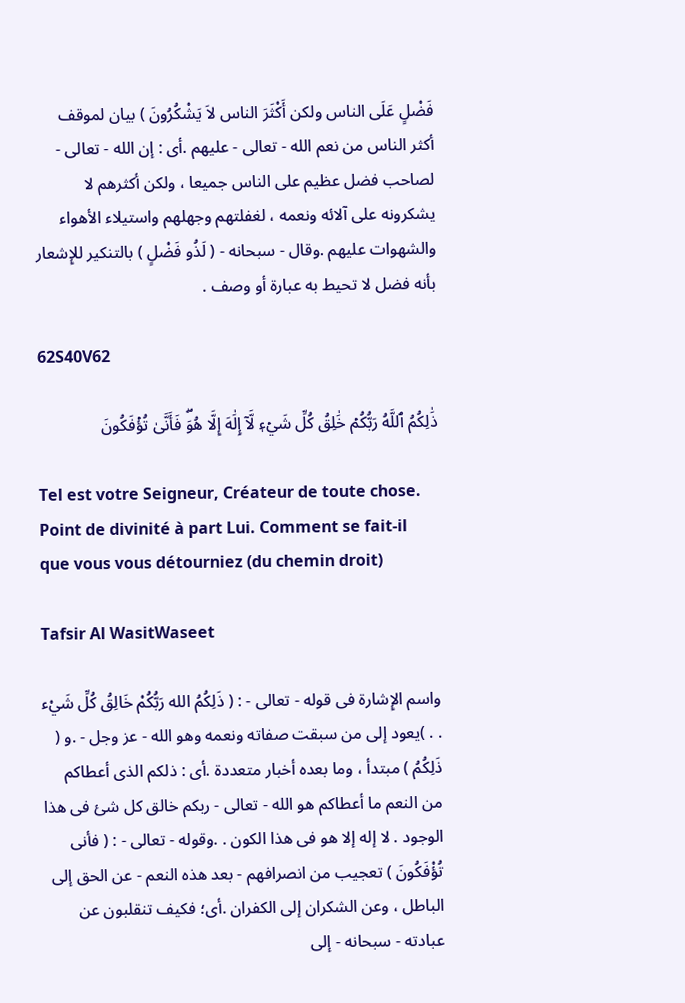فَضْلٍ عَلَى الناس ولكن أَكْثَرَ الناس لاَ يَشْكُرُونَ ) بيان لموقف أكثر الناس من نعم الله - تعالى - عليهم .أى : إن الله - تعالى - لصاحب فضل عظيم على الناس جميعا ، ولكن أكثرهم لا يشكرونه على آلائه ونعمه ، لغفلتهم وجهلهم واستيلاء الأهواء والشهوات عليهم .وقال - سبحانه - ( لَذُو فَضْلٍ ) بالتنكير للإِشعار بأنه فضل لا تحيط به عبارة أو وصف .

62S40V62

ذَٰلِكُمُ ٱللَّهُ رَبُّكُمۡ خَٰلِقُ كُلِّ شَيۡءٖ لَّآ إِلَٰهَ إِلَّا هُوَۖ فَأَنَّىٰ تُؤۡفَكُونَ

Tel est votre Seigneur, Créateur de toute chose. Point de divinité à part Lui. Comment se fait-il que vous vous détourniez (du chemin droit)

Tafsir Al WasitWaseet

واسم الإِشارة فى قوله - تعالى - : ( ذَلِكُمُ الله رَبُّكُمْ خَالِقُ كُلِّ شَيْء . . )يعود إلى من سبقت صفاته ونعمه وهو الله - عز وجل - .و ( ذَلِكُمُ ) مبتدأ ، وما بعده أخبار متعددة .أى : ذلكم الذى أعطاكم من النعم ما أعطاكم هو الله - تعالى - ربكم خالق كل شئ فى هذا الوجود . لا إله إلا هو فى هذا الكون . .وقوله - تعالى - : ( فأنى تُؤْفَكُونَ ) تعجيب من انصرافهم - بعد هذه النعم - عن الحق إلى الباطل ، وعن الشكران إلى الكفران .أى؛ فكيف تنقلبون عن عبادته - سبحانه - إلى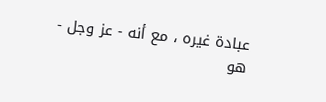عبادة غيره ، مع أنه - عز وجل - هو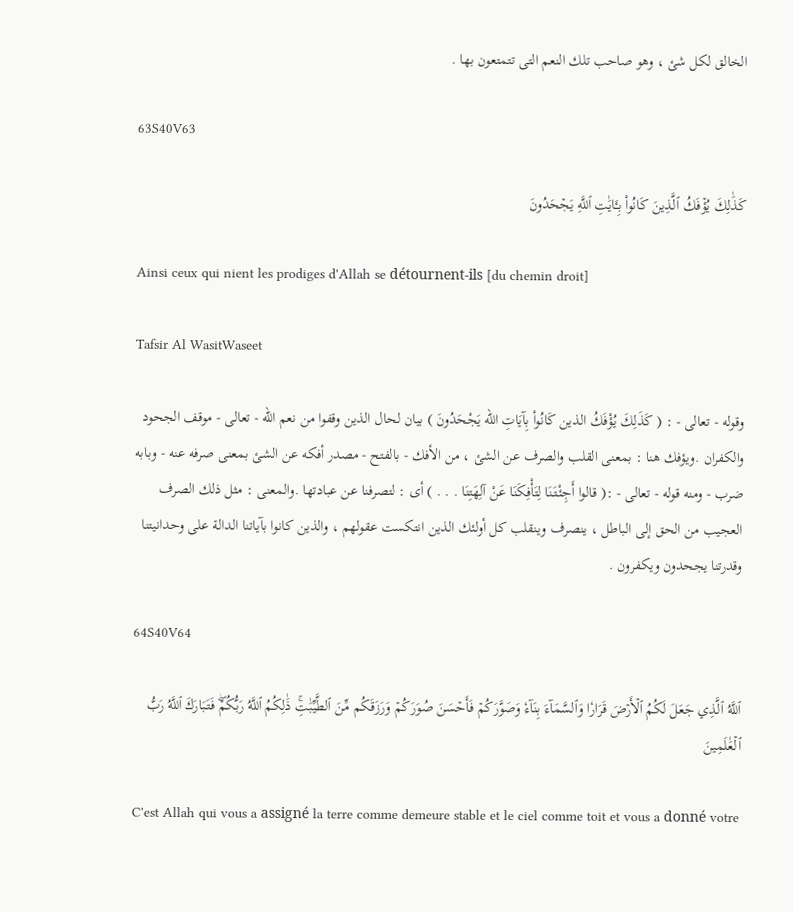الخالق لكل شئ ، وهو صاحب تلك النعم التى تتمتعون بها .

63S40V63

كَذَٰلِكَ يُؤۡفَكُ ٱلَّذِينَ كَانُواْ بِـَٔايَٰتِ ٱللَّهِ يَجۡحَدُونَ

Ainsi ceux qui nient les prodiges d'Allah se détournent-ils [du chemin droit]

Tafsir Al WasitWaseet

وقوله - تعالى - : ( كَذَلِكَ يُؤْفَكُ الذين كَانُواْ بِآيَاتِ الله يَجْحَدُونَ ) بيان لحال الذين وقفوا من نعم الله - تعالى - موقف الجحود والكفران .ويؤفك هنا : بمعنى القلب والصرف عن الشئ ، من الأفك - بالفتح - مصدر أفكه عن الشئ بمعنى صرفه عنه - وبابه ضرب - ومنه قوله - تعالى - :( قالوا أَجِئْتَنَا لِتَأْفِكَنَا عَنْ آلِهَتِنَا . . . ) أى : لتصرفنا عن عبادتها .والمعنى : مثل ذلك الصرف العجيب من الحق إلى الباطل ، ينصرف وينقلب كل أولئك الذين انتكست عقولهم ، والذين كانوا بآياتنا الدالة على وحدانيتنا وقدرتنا يجحدون ويكفرون .

64S40V64

ٱللَّهُ ٱلَّذِي جَعَلَ لَكُمُ ٱلۡأَرۡضَ قَرَارٗا وَٱلسَّمَآءَ بِنَآءٗ وَصَوَّرَكُمۡ فَأَحۡسَنَ صُوَرَكُمۡ وَرَزَقَكُم مِّنَ ٱلطَّيِّبَٰتِۚ ذَٰلِكُمُ ٱللَّهُ رَبُّكُمۡۖ فَتَبَارَكَ ٱللَّهُ رَبُّ ٱلۡعَٰلَمِينَ

C'est Allah qui vous a assigné la terre comme demeure stable et le ciel comme toit et vous a donné votre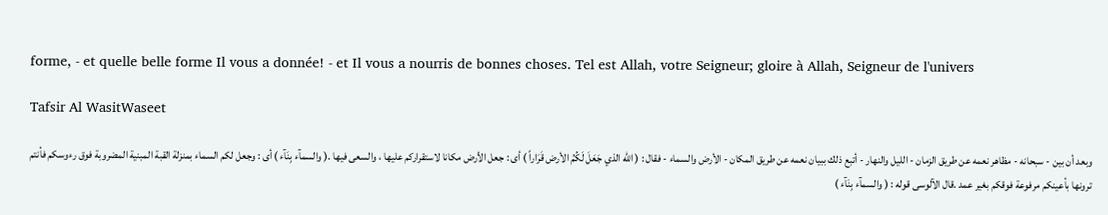forme, - et quelle belle forme Il vous a donnée! - et Il vous a nourris de bonnes choses. Tel est Allah, votre Seigneur; gloire à Allah, Seigneur de l'univers

Tafsir Al WasitWaseet

وبعد أن بين - سبحانه - مظاهر نعمه عن طريق الزمان - الليل والنهار - أتبع ذلك ببيان نعمه عن طريق المكان - الأرض والسماء - فقال : ( الله الذي جَعَلَ لَكُمُ الأرض قَرَاراً ) أى : جعل الأرض مكانا لاستقراركم عليها ، والسعى فيها .( والسمآء بِنَآء ) أى : وجعل لكم السماء بمنزلة القبة المبنية المضروبة فوق رءوسكم فأنتم ترونها بأعينكم مرفوعة فوقكم بغير عمد .قال الآلوسى قوله : ( والسمآء بِنَآء )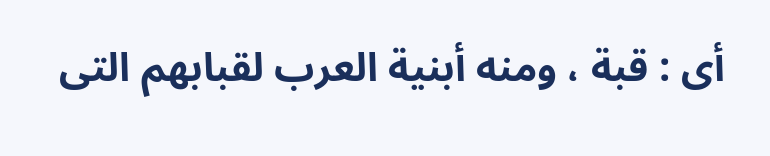أى : قبة ، ومنه أبنية العرب لقبابهم التى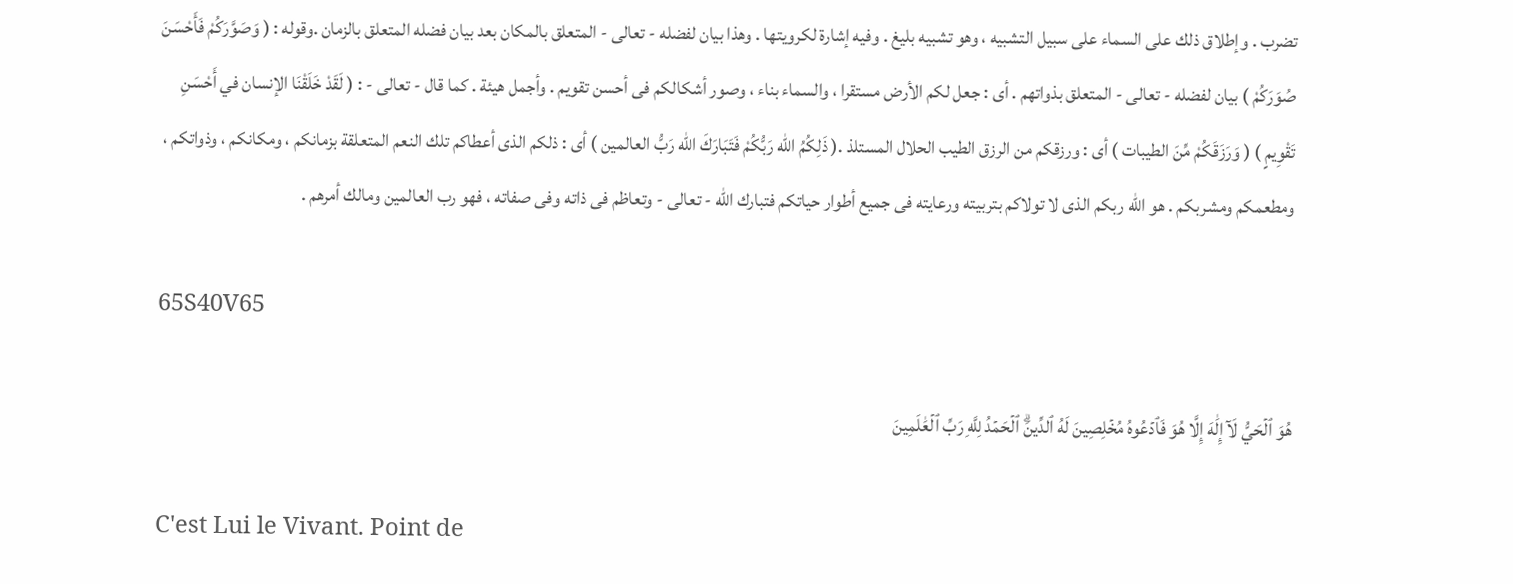تضرب . وإطلاق ذلك على السماء على سبيل التشبيه ، وهو تشبيه بليغ . وفيه إشارة لكرويتها . وهذا بيان لفضله - تعالى - المتعلق بالمكان بعد بيان فضله المتعلق بالزمان .وقوله : ( وَصَوَّرَكُمْ فَأَحْسَنَ صُوَرَكُمْ ) بيان لفضله - تعالى - المتعلق بذواتهم . أى : جعل لكم الأرض مستقرا ، والسماء بناء ، وصور أشكالكم فى أحسن تقويم . وأجمل هيئة . كما قال - تعالى - : ( لَقَدْ خَلَقْنَا الإنسان في أَحْسَنِ تَقْوِيمٍ ) ( وَرَزَقَكُمْ مِّنَ الطيبات ) أى : ورزقكم من الرزق الطيب الحلال المستلذ .( ذَلِكُمُ الله رَبُّكُمْ فَتَبَارَكَ الله رَبُّ العالمين ) أى : ذلكم الذى أعطاكم تلك النعم المتعلقة بزمانكم ، ومكانكم ، وذواتكم ، ومطعمكم ومشربكم . هو الله ربكم الذى لا تولاكم بتربيته ورعايته فى جميع أطوار حياتكم فتبارك الله - تعالى - وتعاظم فى ذاته وفى صفاته ، فهو رب العالمين ومالك أمرهم .

65S40V65

هُوَ ٱلۡحَيُّ لَآ إِلَٰهَ إِلَّا هُوَ فَٱدۡعُوهُ مُخۡلِصِينَ لَهُ ٱلدِّينَۗ ٱلۡحَمۡدُ لِلَّهِ رَبِّ ٱلۡعَٰلَمِينَ

C'est Lui le Vivant. Point de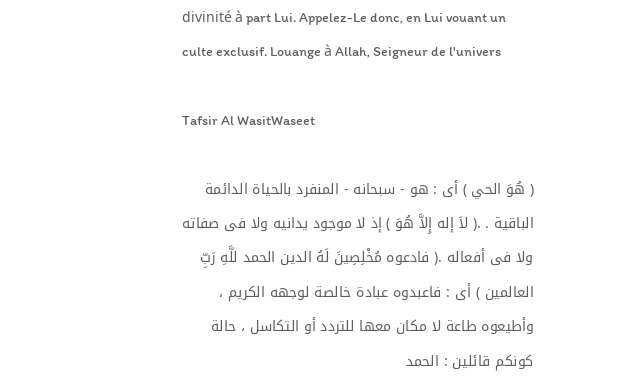divinité à part Lui. Appelez-Le donc, en Lui vouant un culte exclusif. Louange à Allah, Seigneur de l'univers

Tafsir Al WasitWaseet

( هُوَ الحي ) أى : هو - سبحانه - المنفرد بالحياة الدائمة الباقية . .( لاَ إله إِلاَّ هُوَ ) إذ لا موجود يدانيه ولا فى صفاته ولا فى أفعاله .( فادعوه مُخْلِصِينَ لَهُ الدين الحمد للَّهِ رَبِّ العالمين ) أى : فاعبدوه عبادة خالصة لوجهه الكريم ، وأطيعوه طاعة لا مكان معها للتردد أو التكاسل ، حالة كونكم قائلين : الحمد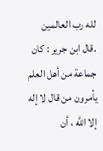لله رب العالمين .قال ابن جرير : كان جماعة من أهل العلم يأمرون من قال لا إله إلا الله ، أن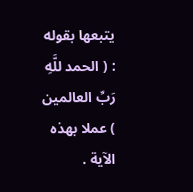يتبعها بقوله : ( الحمد للَّهِ رَبِّ العالمين ) عملا بهذه الآية .